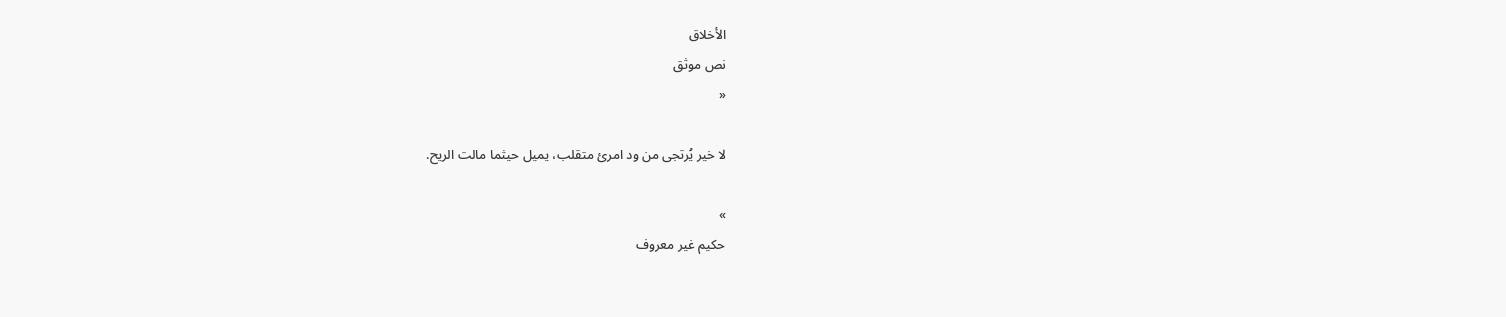الأخلاق
نص موثق
«

لا خير يُرتجى من ود امرئ متقلب، يميل حيثما مالت الريح.

»
حكيم غير معروف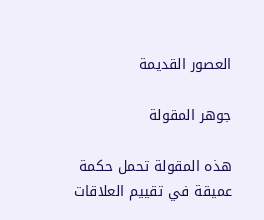العصور القديمة

جوهر المقولة

هذه المقولة تحمل حكمة عميقة في تقييم العلاقات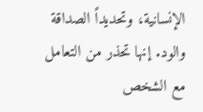الإنسانية، وتحديداً الصداقة والود. إنها تحذر من التعامل مع الشخص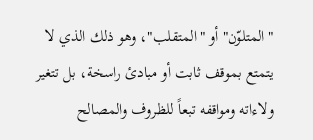"المتلوّن" أو "المتقلب"، وهو ذلك الذي لا يتمتع بموقف ثابت أو مبادئ راسخة، بل تتغير ولاءاته ومواقفه تبعاً للظروف والمصالح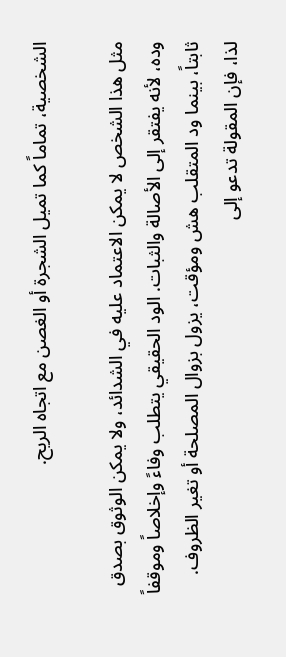الشخصية، تماماً كما تميل الشجرة أو الغصن مع اتجاه الريح.

مثل هذا الشخص لا يمكن الاعتماد عليه في الشدائد، ولا يمكن الوثوق بصدق وده، لأنه يفتقر إلى الأصالة والثبات. الود الحقيقي يتطلب وفاءً وإخلاصاً وموقفاً ثابتاً، بينما ود المتقلب هش ومؤقت، يزول بزوال المصلحة أو تغير الظروف. لذا، فإن المقولة تدعو إلى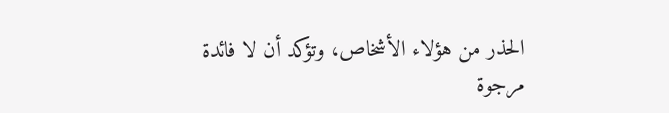الحذر من هؤلاء الأشخاص، وتؤكد أن لا فائدة مرجوة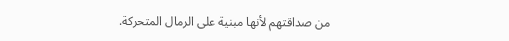من صداقتهم لأنها مبنية على الرمال المتحركة.